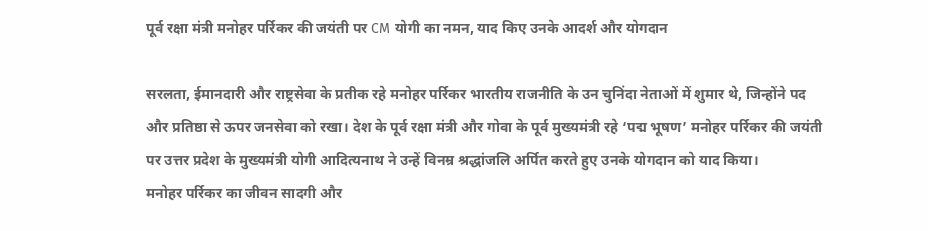पूर्व रक्षा मंत्री मनोहर पर्रिकर की जयंती पर CM योगी का नमन, याद किए उनके आदर्श और योगदान

सरलता, ईमानदारी और राष्ट्रसेवा के प्रतीक रहे मनोहर पर्रिकर भारतीय राजनीति के उन चुनिंदा नेताओं में शुमार थे, जिन्होंने पद और प्रतिष्ठा से ऊपर जनसेवा को रखा। देश के पूर्व रक्षा मंत्री और गोवा के पूर्व मुख्यमंत्री रहे ‘पद्म भूषण’ मनोहर पर्रिकर की जयंती पर उत्तर प्रदेश के मुख्यमंत्री योगी आदित्यनाथ ने उन्हें विनम्र श्रद्धांजलि अर्पित करते हुए उनके योगदान को याद किया।
मनोहर पर्रिकर का जीवन सादगी और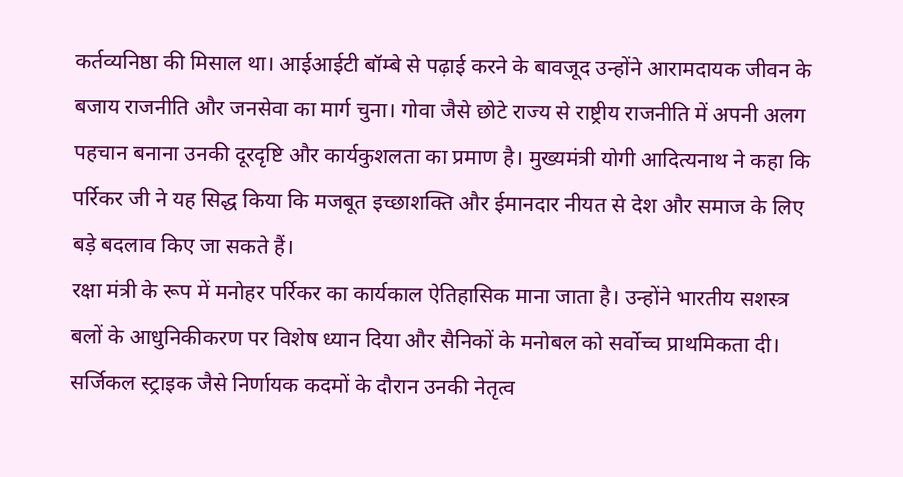कर्तव्यनिष्ठा की मिसाल था। आईआईटी बॉम्बे से पढ़ाई करने के बावजूद उन्होंने आरामदायक जीवन के बजाय राजनीति और जनसेवा का मार्ग चुना। गोवा जैसे छोटे राज्य से राष्ट्रीय राजनीति में अपनी अलग पहचान बनाना उनकी दूरदृष्टि और कार्यकुशलता का प्रमाण है। मुख्यमंत्री योगी आदित्यनाथ ने कहा कि पर्रिकर जी ने यह सिद्ध किया कि मजबूत इच्छाशक्ति और ईमानदार नीयत से देश और समाज के लिए बड़े बदलाव किए जा सकते हैं।
रक्षा मंत्री के रूप में मनोहर पर्रिकर का कार्यकाल ऐतिहासिक माना जाता है। उन्होंने भारतीय सशस्त्र बलों के आधुनिकीकरण पर विशेष ध्यान दिया और सैनिकों के मनोबल को सर्वोच्च प्राथमिकता दी। सर्जिकल स्ट्राइक जैसे निर्णायक कदमों के दौरान उनकी नेतृत्व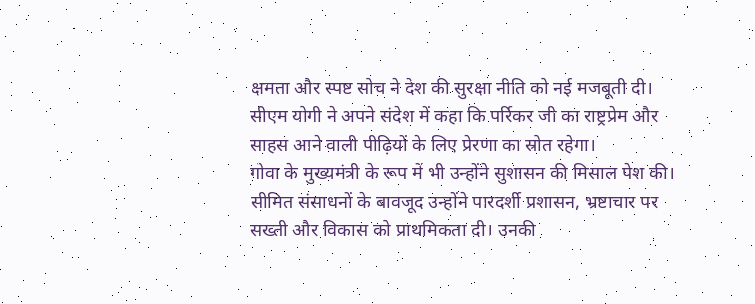क्षमता और स्पष्ट सोच ने देश की सुरक्षा नीति को नई मजबूती दी। सीएम योगी ने अपने संदेश में कहा कि पर्रिकर जी का राष्ट्रप्रेम और साहस आने वाली पीढ़ियों के लिए प्रेरणा का स्रोत रहेगा।
गोवा के मुख्यमंत्री के रूप में भी उन्होंने सुशासन की मिसाल पेश की। सीमित संसाधनों के बावजूद उन्होंने पारदर्शी प्रशासन, भ्रष्टाचार पर सख्ती और विकास को प्राथमिकता दी। उनकी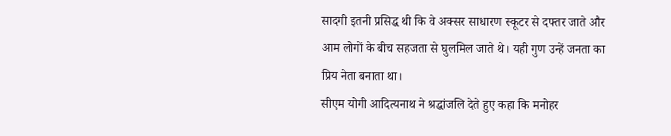सादगी इतनी प्रसिद्ध थी कि वे अक्सर साधारण स्कूटर से दफ्तर जाते और आम लोगों के बीच सहजता से घुलमिल जाते थे। यही गुण उन्हें जनता का प्रिय नेता बनाता था।
सीएम योगी आदित्यनाथ ने श्रद्धांजलि देते हुए कहा कि मनोहर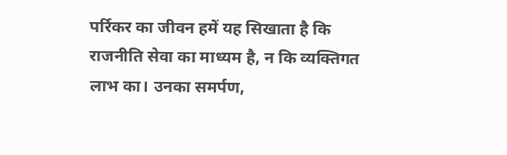पर्रिकर का जीवन हमें यह सिखाता है कि राजनीति सेवा का माध्यम है, न कि व्यक्तिगत लाभ का। उनका समर्पण,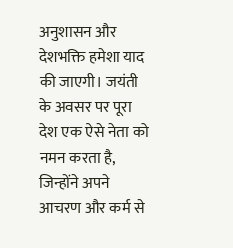अनुशासन और देशभक्ति हमेशा याद की जाएगी। जयंती के अवसर पर पूरा देश एक ऐसे नेता को नमन करता है, जिन्होंने अपने आचरण और कर्म से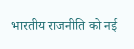भारतीय राजनीति को नई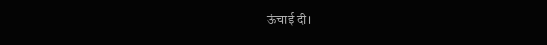ऊंचाई दी।